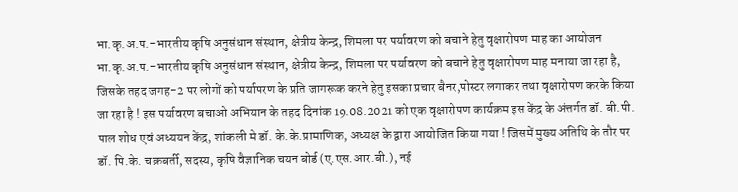भा.कृ.अ.प.-भारतीय कृषि अनुसंधान संस्थान, क्षेत्रीय केन्द्र, शिमला पर पर्यावरण को बचाने हेतु वृक्षारोपण माह का आयोजन
भा.कृ.अ.प.-भारतीय कृषि अनुसंधान संस्थान, क्षेत्रीय केन्द्र, शिमला पर पर्यावरण को बचाने हेतु वृक्षारोपण माह मनाया जा रहा है, जिसके तहद जगह-2 पर लोगों को पर्यापरण के प्रति जागरूक करने हेतु इसका प्रचार बैनर,पोस्टर लगाकर तथा वृक्षारोपण करके किया जा रहा है ! इस पर्यावरण बचाओ अभियान के तहद दिनांक 19.08.2021 को एक वृक्षारोपण कार्यक्रम इस केंद्र के अंत्तर्गत डॉ. बी.पी. पाल शोध एवं अध्ययन केंद्र, शांकली मे डॉ. के.के.प्रामाणिक, अध्यक्ष के द्वारा आयोजित किया गया ! जिसमें मुख्य अतिथि के तौर पर डॉ. पि.के. चक्रबर्ती, सदस्य, कृषि वैज्ञानिक चयन बोर्ड (ए.एस.आर.बी.), नई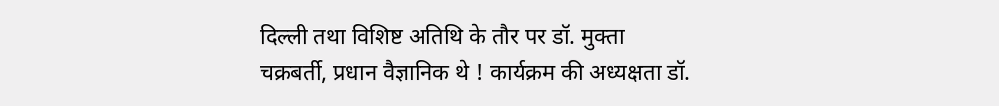दिल्ली तथा विशिष्ट अतिथि के तौर पर डॉ. मुक्ता चक्रबर्ती, प्रधान वैज्ञानिक थे ! कार्यक्रम की अध्यक्षता डॉ.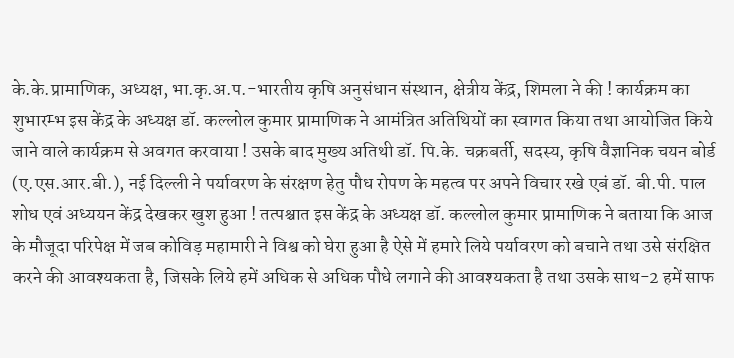के.के.प्रामाणिक, अध्यक्ष, भा.कृ.अ.प.-भारतीय कृषि अनुसंधान संस्थान, क्षेत्रीय केंद्र, शिमला ने की ! कार्यक्रम का शुभारम्भ इस केंद्र के अध्यक्ष डॉ. कल्लोल कुमार प्रामाणिक ने आमंत्रित अतिथियों का स्वागत किया तथा आयोजित किये जाने वाले कार्यक्रम से अवगत करवाया ! उसके बाद मुख्य अतिथी डॉ. पि.के. चक्रबर्ती, सदस्य, कृषि वैज्ञानिक चयन बोर्ड (ए.एस.आर.बी.), नई दिल्ली ने पर्यावरण के संरक्षण हेतु पौध रोपण के महत्व पर अपने विचार रखे एबं डॉ. बी.पी. पाल शोध एवं अध्ययन केंद्र देखकर खुश हुआ ! तत्पश्चात इस केंद्र के अध्यक्ष डॉ. कल्लोल कुमार प्रामाणिक ने बताया कि आज के मौजूदा परिपेक्ष में जब कोविड़ महामारी ने विश्व को घेरा हुआ है ऐसे में हमारे लिये पर्यावरण को बचाने तथा उसे संरक्षित करने की आवश्यकता है, जिसके लिये हमें अधिक से अधिक पौधे लगाने की आवश्यकता है तथा उसके साथ-2 हमें साफ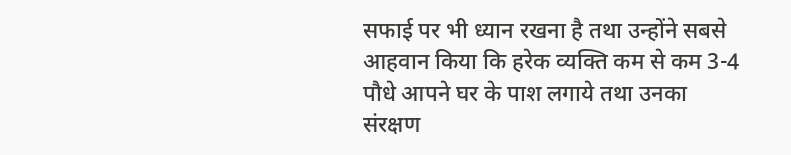सफाई पर भी ध्यान रखना है तथा उन्होंने सबसे आहवान किया कि हरेक व्यक्ति कम से कम 3-4 पौधे आपने घर के पाश लगाये तथा उनका संरक्षण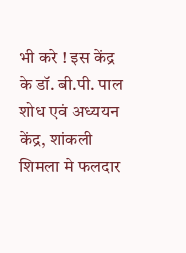भी करे ! इस केंद्र के डॉ. बी.पी. पाल शोध एवं अध्ययन केंद्र, शांकली शिमला मे फलदार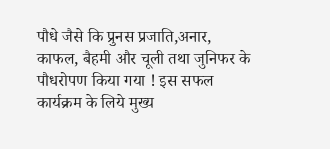पौधे जैसे कि प्रुनस प्रजाति,अनार, काफल, बैहमी और चूली तथा जुनिफर के पौधरोपण किया गया ! इस सफल कार्यक्रम के लिये मुख्य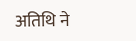अतिथि ने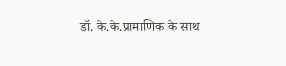डॉ. के.के.प्रामाणिक के साथ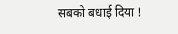सबको बधाई दिया !